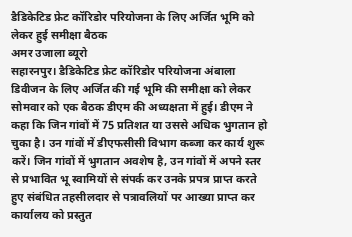डैडिकेटिड फ्रेट कॉरिडोर परियोजना के लिए अर्जित भूमि को लेकर हुई समीक्षा बैठक
अमर उजाला ब्यूरो
सहारनपुर। डैडिकेटिड फ्रेट कॉरिडोर परियोजना अंबाला डिवीजन के लिए अर्जित की गई भूमि की समीक्षा को लेकर सोमवार को एक बैठक डीएम की अध्यक्षता में हुई। डीएम ने कहा कि जिन गांवों में 75 प्रतिशत या उससे अधिक भुगतान हो चुका है। उन गांवों में डीएफसीसी विभाग कब्जा कर कार्य शुरू करें। जिन गांवों में भुगतान अवशेष है, उन गांवों में अपने स्तर से प्रभावित भू स्वामियों से संपर्क कर उनके प्रपत्र प्राप्त करते हुए संबंधित तहसीलदार से पत्रावलियों पर आख्या प्राप्त कर कार्यालय को प्रस्तुत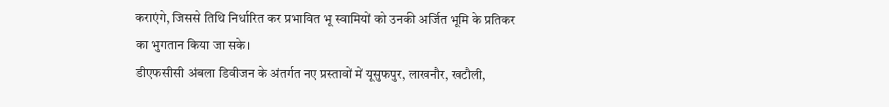कराएंगे, जिससे तिथि निर्धारित कर प्रभावित भू स्वामियों को उनकी अर्जित भूमि के प्रतिकर का भुगतान किया जा सके।
डीएफसीसी अंबला डिवीजन के अंतर्गत नए प्रस्तावों में यूसुफपुर, लाखनौर, खटौली,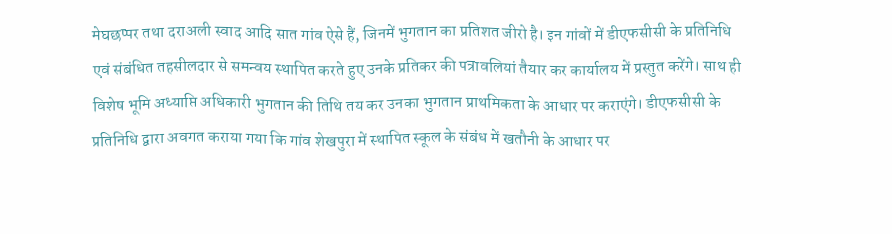मेघछप्पर तथा दराअली स्वाद आदि सात गांव ऐसे हैं, जिनमें भुगतान का प्रतिशत जीरो है। इन गांवों में डीएफसीसी के प्रतिनिधि एवं संबंधित तहसीलदार से समन्वय स्थापित करते हुए उनके प्रतिकर की पत्रावलियां तैयार कर कार्यालय में प्रस्तुत करेंगे। साथ ही विशेष भूमि अध्याप्ति अधिकारी भुगतान की तिथि तय कर उनका भुगतान प्राथमिकता के आधार पर कराएंगे। डीएफसीसी के प्रतिनिधि द्वारा अवगत कराया गया कि गांव शेखपुरा में स्थापित स्कूल के संबंध में खतौनी के आधार पर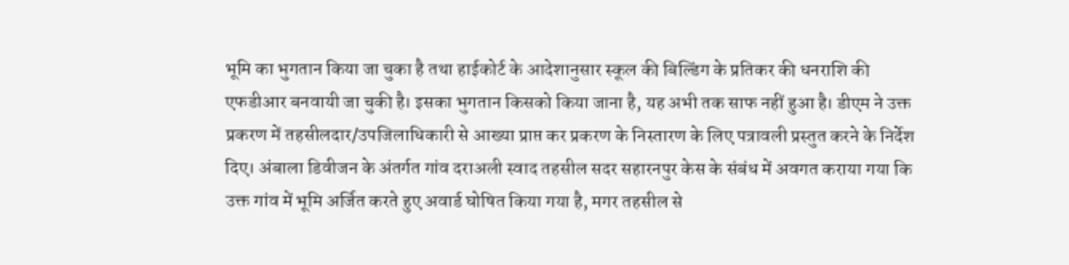भूमि का भुगतान किया जा चुका है तथा हाईकोर्ट के आदेशानुसार स्कूल की बिल्डिंग के प्रतिकर की धनराशि की एफडीआर बनवायी जा चुकी है। इसका भुगतान किसको किया जाना है, यह अभी तक साफ नहीं हुआ है। डीएम ने उक्त प्रकरण में तहसीलदार/उपजिलाधिकारी से आख्या प्राप्त कर प्रकरण के निस्तारण के लिए पत्रावली प्रस्तुत करने के निर्देश दिए। अंबाला डिवीजन के अंतर्गत गांव दराअली स्वाद तहसील सदर सहारनपुर केस के संबंध में अवगत कराया गया कि उक्त गांव में भूमि अर्जित करते हुए अवार्ड घोषित किया गया है, मगर तहसील से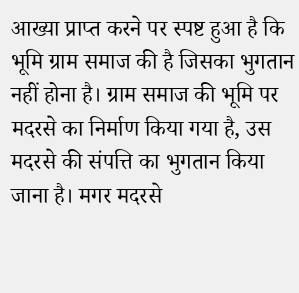आख्या प्राप्त करने पर स्पष्ट हुआ है कि भूमि ग्राम समाज की है जिसका भुगतान नहीं होना है। ग्राम समाज की भूमि पर मदरसे का निर्माण किया गया है, उस मदरसे की संपत्ति का भुगतान किया जाना है। मगर मदरसे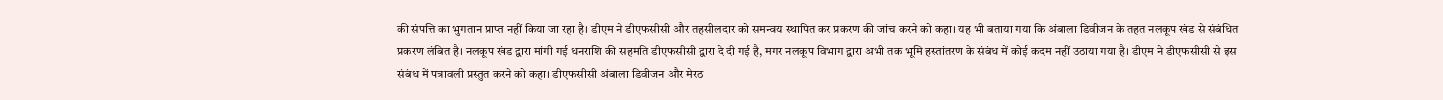की संपत्ति का भुगतान प्राप्त नहीं किया जा रहा है। डीएम ने डीएफसीसी और तहसीलदार को समन्वय स्थापित कर प्रकरण की जांच करने को कहा। यह भी बताया गया कि अंबाला डिवीजन के तहत नलकूप खंड से संबंधित प्रकरण लंबित है। नलकूप खंड द्वारा मांगी गई धनराशि की सहमति डीएफसीसी द्वारा दे दी गई है, मगर नलकूप विभाग द्वारा अभी तक भूमि हस्तांतरण के संबंध में कोई कदम नहीं उठाया गया है। डीएम ने डीएफसीसी से इस संबंध में पत्रावली प्रस्तुत करने को कहा। डीएफसीसी अंबाला डिवीजन और मेरठ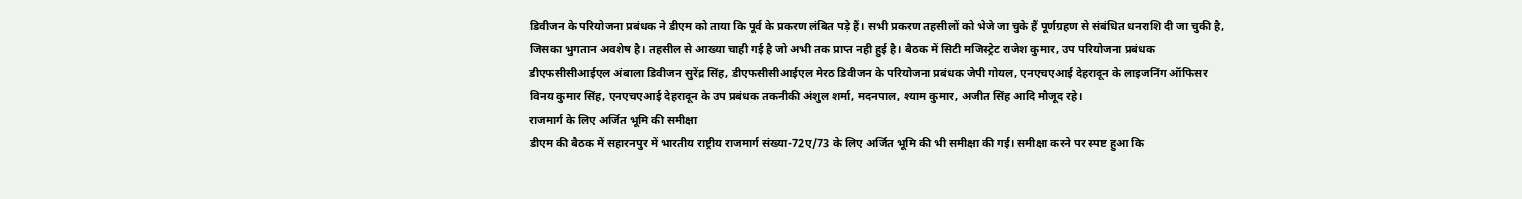डिवीजन के परियोजना प्रबंधक ने डीएम को ताया कि पूर्व के प्रकरण लंबित पड़े हैं। सभी प्रकरण तहसीलों को भेजे जा चुके हैं पूर्णग्रहण से संबंधित धनराशि दी जा चुकी है, जिसका भुगतान अवशेष है। तहसील से आख्या चाही गई है जो अभी तक प्राप्त नही हुई है। बैठक में सिटी मजिस्ट्रेट राजेश कुमार, उप परियोजना प्रबंधक डीएफसीसीआईएल अंबाला डिवीजन सुरेंद्र सिंह, डीएफसीसीआईएल मेरठ डिवीजन के परियोजना प्रबंधक जेपी गोयल, एनएचएआई देहरादून के लाइजनिंग ऑफिसर विनय कुमार सिंह, एनएचएआई देहरादून के उप प्रबंधक तकनीकी अंशुल शर्मा, मदनपाल, श्याम कुमार, अजीत सिंह आदि मौजूद रहे।
राजमार्ग के लिए अर्जित भूमि की समीक्षा
डीएम की बैठक में सहारनपुर में भारतीय राष्ट्रीय राजमार्ग संख्या-72ए/73 के लिए अर्जित भूमि की भी समीक्षा की गई। समीक्षा करने पर स्पष्ट हुआ कि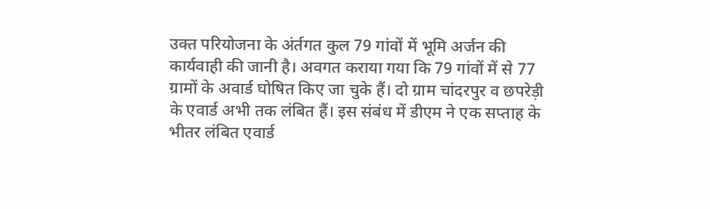उक्त परियोजना के अंर्तगत कुल 79 गांवों में भूमि अर्जन की कार्यवाही की जानी है। अवगत कराया गया कि 79 गांवों में से 77 ग्रामों के अवार्ड घोषित किए जा चुके हैं। दो ग्राम चांदरपुर व छपरेड़ी के एवार्ड अभी तक लंबित हैं। इस संबंध में डीएम ने एक सप्ताह के भीतर लंबित एवार्ड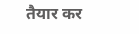तैयार कर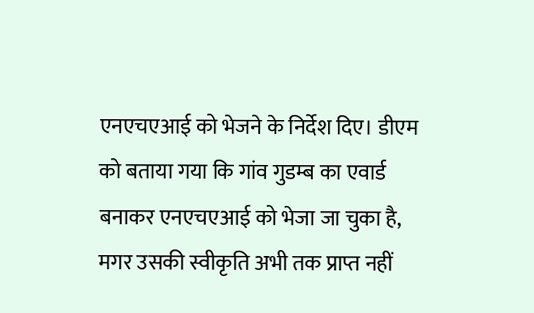एनएचएआई को भेजने के निर्देश दिए। डीएम को बताया गया कि गांव गुडम्ब का एवार्ड बनाकर एनएचएआई को भेजा जा चुका है, मगर उसकी स्वीकृति अभी तक प्राप्त नहीं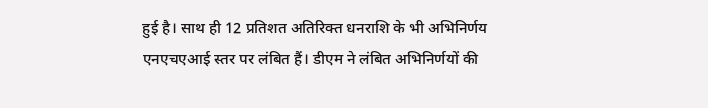हुई है। साथ ही 12 प्रतिशत अतिरिक्त धनराशि के भी अभिनिर्णय एनएचएआई स्तर पर लंबित हैं। डीएम ने लंबित अभिनिर्णयों की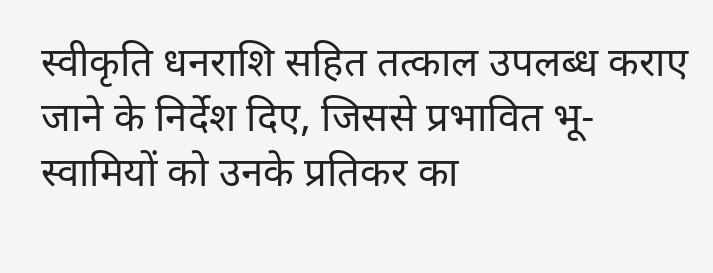स्वीकृति धनराशि सहित तत्काल उपलब्ध कराए जाने के निर्देश दिए, जिससे प्रभावित भू-स्वामियों को उनके प्रतिकर का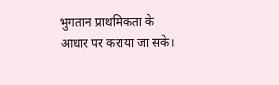भुगतान प्राथमिकता के आधार पर कराया जा सके।